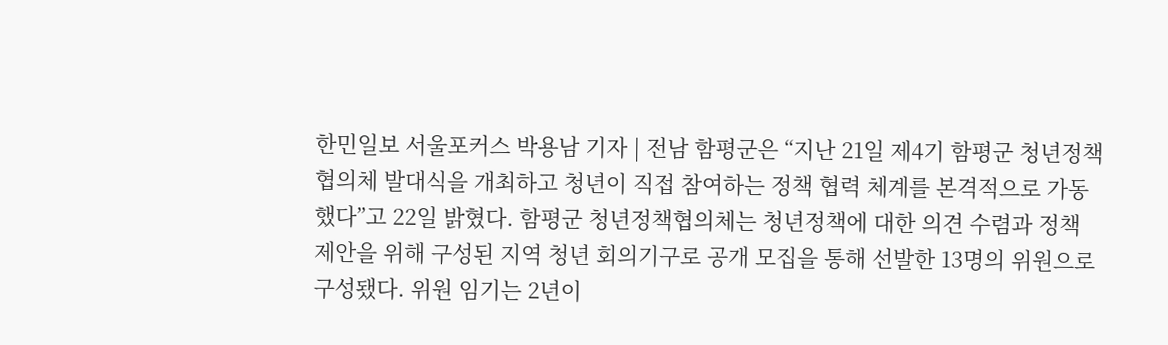한민일보 서울포커스 박용남 기자 | 전남 함평군은 “지난 21일 제4기 함평군 청년정책협의체 발대식을 개최하고 청년이 직접 참여하는 정책 협력 체계를 본격적으로 가동했다”고 22일 밝혔다. 함평군 청년정책협의체는 청년정책에 대한 의견 수렴과 정책 제안을 위해 구성된 지역 청년 회의기구로 공개 모집을 통해 선발한 13명의 위원으로 구성됐다. 위원 임기는 2년이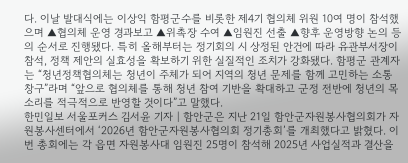다. 이날 발대식에는 이상익 함평군수를 비롯한 제4기 협의체 위원 10여 명이 참석했으며 ▲협의체 운영 경과보고 ▲위촉장 수여 ▲임원진 선출 ▲향후 운영방향 논의 등의 순서로 진행됐다. 특히 올해부터는 정기회의 시 상정된 안건에 따라 유관부서장이 참석, 정책 제안의 실효성을 확보하기 위한 실질적인 조치가 강화됐다. 함평군 관계자는 “청년정책협의체는 청년이 주체가 되어 지역의 청년 문제를 함께 고민하는 소통 창구”라며 “앞으로 협의체를 통해 청년 참여 기반을 확대하고 군정 전반에 청년의 목소리를 적극적으로 반영할 것이다”고 말했다.
한민일보 서울포커스 김서윤 기자 | 함안군은 지난 21일 함안군자원봉사협의회가 자원봉사센터에서 ‘2026년 함안군자원봉사협의회 정기총회’를 개최했다고 밝혔다. 이번 총회에는 각 읍면 자원봉사대 임원진 25명이 참석해 2025년 사업실적과 결산을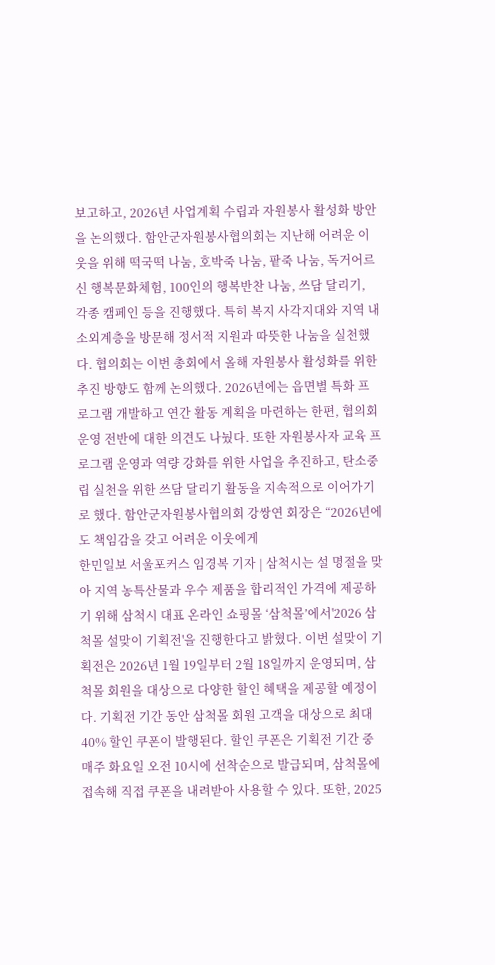보고하고, 2026년 사업계획 수립과 자원봉사 활성화 방안을 논의했다. 함안군자원봉사협의회는 지난해 어려운 이웃을 위해 떡국떡 나눔, 호박죽 나눔, 팥죽 나눔, 독거어르신 행복문화체험, 100인의 행복반찬 나눔, 쓰담 달리기, 각종 캠페인 등을 진행했다. 특히 복지 사각지대와 지역 내 소외계층을 방문해 정서적 지원과 따뜻한 나눔을 실천했다. 협의회는 이번 총회에서 올해 자원봉사 활성화를 위한 추진 방향도 함께 논의했다. 2026년에는 읍면별 특화 프로그램 개발하고 연간 활동 계획을 마련하는 한편, 협의회 운영 전반에 대한 의견도 나눴다. 또한 자원봉사자 교육 프로그램 운영과 역량 강화를 위한 사업을 추진하고, 탄소중립 실천을 위한 쓰담 달리기 활동을 지속적으로 이어가기로 했다. 함안군자원봉사협의회 강쌍연 회장은 “2026년에도 책임감을 갖고 어려운 이웃에게
한민일보 서울포커스 임경복 기자 | 삼척시는 설 명절을 맞아 지역 농특산물과 우수 제품을 합리적인 가격에 제공하기 위해 삼척시 대표 온라인 쇼핑몰 ‘삼척몰’에서'2026 삼척몰 설맞이 기획전'을 진행한다고 밝혔다. 이번 설맞이 기획전은 2026년 1월 19일부터 2월 18일까지 운영되며, 삼척몰 회원을 대상으로 다양한 할인 혜택을 제공할 예정이다. 기획전 기간 동안 삼척몰 회원 고객을 대상으로 최대 40% 할인 쿠폰이 발행된다. 할인 쿠폰은 기획전 기간 중 매주 화요일 오전 10시에 선착순으로 발급되며, 삼척몰에 접속해 직접 쿠폰을 내려받아 사용할 수 있다. 또한, 2025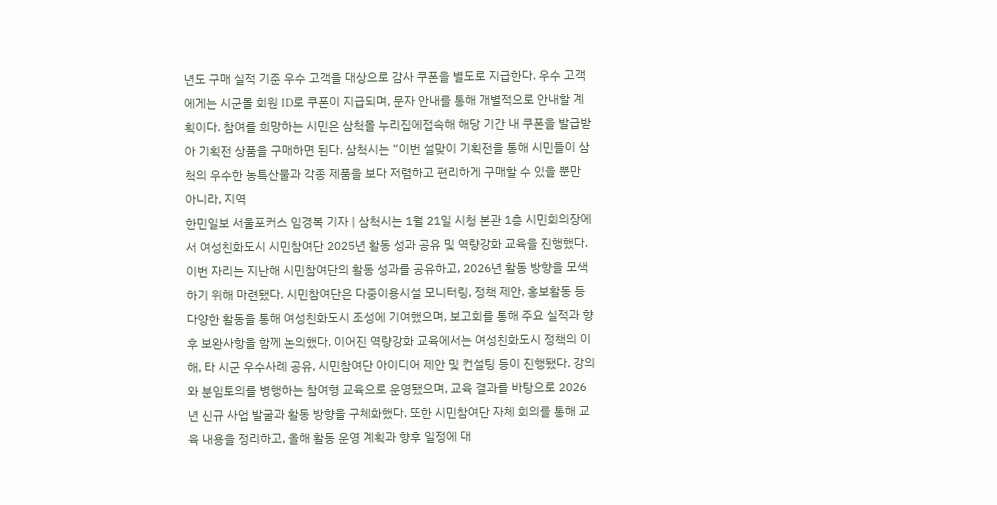년도 구매 실적 기준 우수 고객을 대상으로 감사 쿠폰을 별도로 지급한다. 우수 고객에게는 시군몰 회원 ID로 쿠폰이 지급되며, 문자 안내를 통해 개별적으로 안내할 계획이다. 참여를 희망하는 시민은 삼척몰 누리집에접속해 해당 기간 내 쿠폰을 발급받아 기획전 상품을 구매하면 된다. 삼척시는 “이번 설맞이 기획전을 통해 시민들이 삼척의 우수한 농특산물과 각종 제품을 보다 저렴하고 편리하게 구매할 수 있을 뿐만 아니라, 지역
한민일보 서울포커스 임경복 기자 | 삼척시는 1월 21일 시청 본관 1층 시민회의장에서 여성친화도시 시민참여단 2025년 활동 성과 공유 및 역량강화 교육을 진행했다. 이번 자리는 지난해 시민참여단의 활동 성과를 공유하고, 2026년 활동 방향을 모색하기 위해 마련됐다. 시민참여단은 다중이용시설 모니터링, 정책 제안, 홍보활동 등 다양한 활동을 통해 여성친화도시 조성에 기여했으며, 보고회를 통해 주요 실적과 향후 보완사항을 함께 논의했다. 이어진 역량강화 교육에서는 여성친화도시 정책의 이해, 타 시군 우수사례 공유, 시민참여단 아이디어 제안 및 컨설팅 등이 진행됐다. 강의와 분임토의를 병행하는 참여형 교육으로 운영됐으며, 교육 결과를 바탕으로 2026년 신규 사업 발굴과 활동 방향을 구체화했다. 또한 시민참여단 자체 회의를 통해 교육 내용을 정리하고, 올해 활동 운영 계획과 향후 일정에 대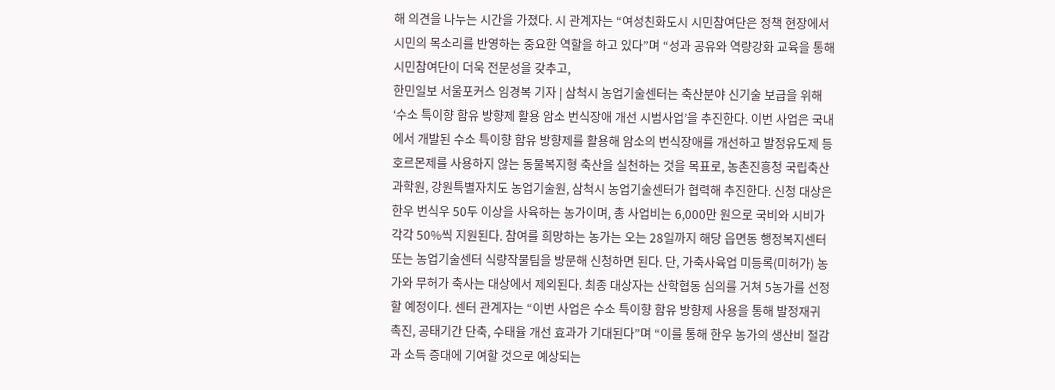해 의견을 나누는 시간을 가졌다. 시 관계자는 “여성친화도시 시민참여단은 정책 현장에서 시민의 목소리를 반영하는 중요한 역할을 하고 있다”며 “성과 공유와 역량강화 교육을 통해 시민참여단이 더욱 전문성을 갖추고,
한민일보 서울포커스 임경복 기자 | 삼척시 농업기술센터는 축산분야 신기술 보급을 위해 ‘수소 특이향 함유 방향제 활용 암소 번식장애 개선 시범사업’을 추진한다. 이번 사업은 국내에서 개발된 수소 특이향 함유 방향제를 활용해 암소의 번식장애를 개선하고 발정유도제 등 호르몬제를 사용하지 않는 동물복지형 축산을 실천하는 것을 목표로, 농촌진흥청 국립축산과학원, 강원특별자치도 농업기술원, 삼척시 농업기술센터가 협력해 추진한다. 신청 대상은 한우 번식우 50두 이상을 사육하는 농가이며, 총 사업비는 6,000만 원으로 국비와 시비가 각각 50%씩 지원된다. 참여를 희망하는 농가는 오는 28일까지 해당 읍면동 행정복지센터 또는 농업기술센터 식량작물팀을 방문해 신청하면 된다. 단, 가축사육업 미등록(미허가) 농가와 무허가 축사는 대상에서 제외된다. 최종 대상자는 산학협동 심의를 거쳐 5농가를 선정할 예정이다. 센터 관계자는 “이번 사업은 수소 특이향 함유 방향제 사용을 통해 발정재귀 촉진, 공태기간 단축, 수태율 개선 효과가 기대된다”며 “이를 통해 한우 농가의 생산비 절감과 소득 증대에 기여할 것으로 예상되는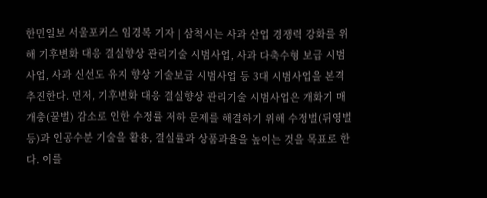한민일보 서울포커스 임경복 기자 | 삼척시는 사과 산업 경쟁력 강화를 위해 기후변화 대응 결실향상 관리기술 시범사업, 사과 다축수형 보급 시범사업, 사과 신선도 유지 향상 기술보급 시범사업 등 3대 시범사업을 본격 추진한다. 먼저, 기후변화 대응 결실향상 관리기술 시범사업은 개화기 매개충(꿀벌) 감소로 인한 수정률 저하 문제를 해결하기 위해 수정벌(뒤영벌 등)과 인공수분 기술을 활용, 결실률과 상품과율을 높이는 것을 목표로 한다. 이를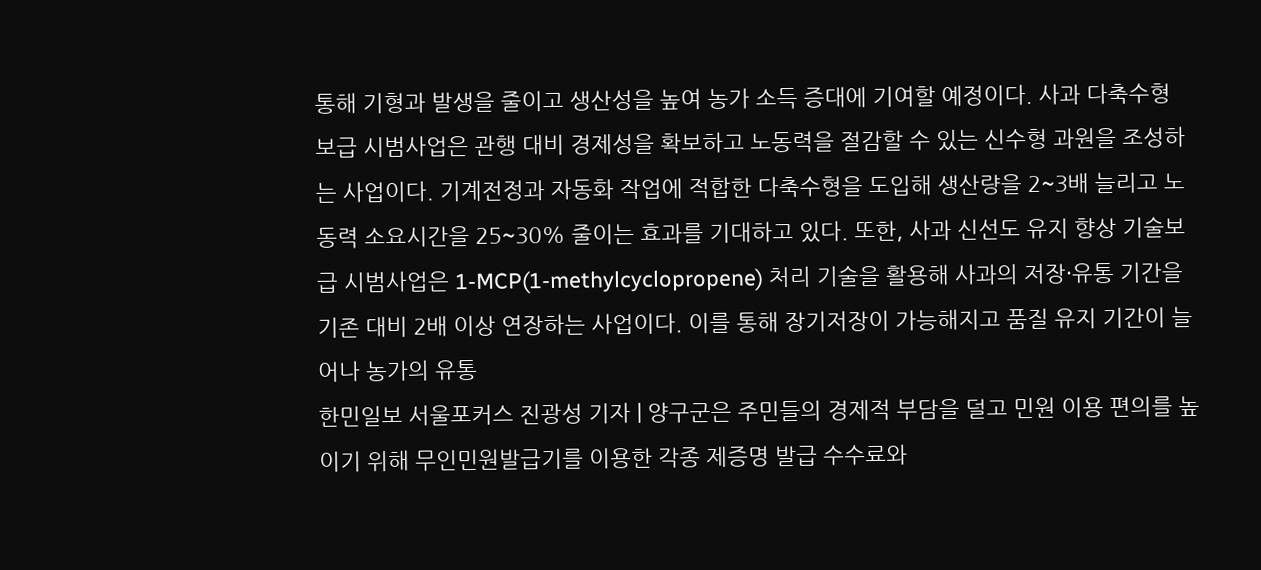통해 기형과 발생을 줄이고 생산성을 높여 농가 소득 증대에 기여할 예정이다. 사과 다축수형 보급 시범사업은 관행 대비 경제성을 확보하고 노동력을 절감할 수 있는 신수형 과원을 조성하는 사업이다. 기계전정과 자동화 작업에 적합한 다축수형을 도입해 생산량을 2~3배 늘리고 노동력 소요시간을 25~30% 줄이는 효과를 기대하고 있다. 또한, 사과 신선도 유지 향상 기술보급 시범사업은 1-MCP(1-methylcyclopropene) 처리 기술을 활용해 사과의 저장·유통 기간을 기존 대비 2배 이상 연장하는 사업이다. 이를 통해 장기저장이 가능해지고 품질 유지 기간이 늘어나 농가의 유통
한민일보 서울포커스 진광성 기자 | 양구군은 주민들의 경제적 부담을 덜고 민원 이용 편의를 높이기 위해 무인민원발급기를 이용한 각종 제증명 발급 수수료와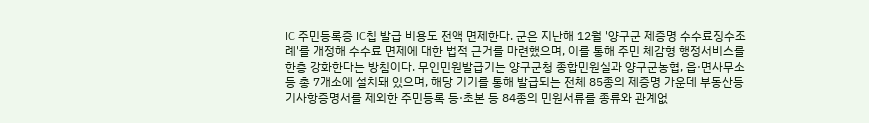IC 주민등록증 IC칩 발급 비용도 전액 면제한다. 군은 지난해 12월 '양구군 제증명 수수료징수조례'를 개정해 수수료 면제에 대한 법적 근거를 마련했으며, 이를 통해 주민 체감형 행정서비스를 한층 강화한다는 방침이다. 무인민원발급기는 양구군청 종합민원실과 양구군농협, 읍·면사무소 등 총 7개소에 설치돼 있으며, 해당 기기를 통해 발급되는 전체 85종의 제증명 가운데 부동산등기사항증명서를 제외한 주민등록 등·초본 등 84종의 민원서류를 종류와 관계없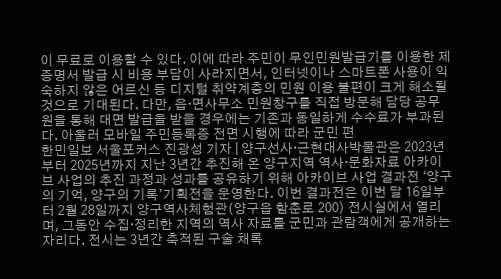이 무료로 이용할 수 있다. 이에 따라 주민이 무인민원발급기를 이용한 제증명서 발급 시 비용 부담이 사라지면서, 인터넷이나 스마트폰 사용이 익숙하지 않은 어르신 등 디지털 취약계층의 민원 이용 불편이 크게 해소될 것으로 기대된다. 다만, 읍·면사무소 민원창구를 직접 방문해 담당 공무원을 통해 대면 발급을 받을 경우에는 기존과 동일하게 수수료가 부과된다. 아울러 모바일 주민등록증 전면 시행에 따라 군민 편
한민일보 서울포커스 진광성 기자 | 양구선사·근현대사박물관은 2023년부터 2025년까지 지난 3년간 추진해 온 양구지역 역사·문화자료 아카이브 사업의 추진 과정과 성과를 공유하기 위해 아카이브 사업 결과전 ‘양구의 기억, 양구의 기록’기획전을 운영한다. 이번 결과전은 이번 달 16일부터 2월 28일까지 양구역사체험관(양구읍 함춘로 200) 전시실에서 열리며, 그동안 수집·정리한 지역의 역사 자료를 군민과 관람객에게 공개하는 자리다. 전시는 3년간 축적된 구술 채록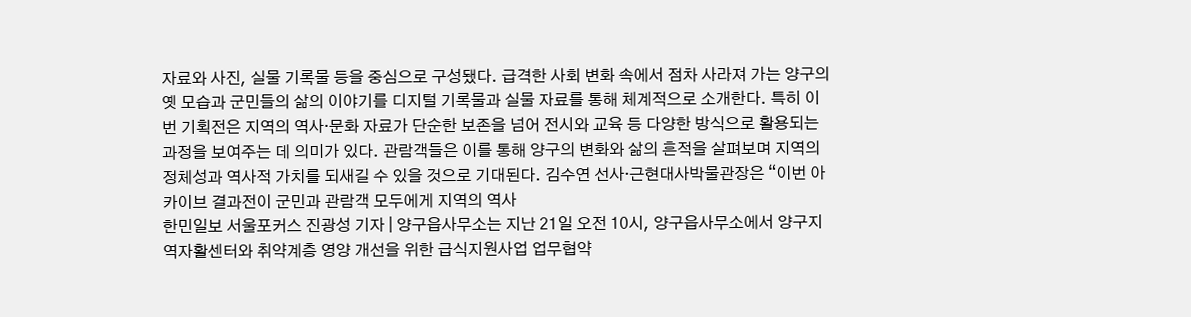자료와 사진, 실물 기록물 등을 중심으로 구성됐다. 급격한 사회 변화 속에서 점차 사라져 가는 양구의 옛 모습과 군민들의 삶의 이야기를 디지털 기록물과 실물 자료를 통해 체계적으로 소개한다. 특히 이번 기획전은 지역의 역사·문화 자료가 단순한 보존을 넘어 전시와 교육 등 다양한 방식으로 활용되는 과정을 보여주는 데 의미가 있다. 관람객들은 이를 통해 양구의 변화와 삶의 흔적을 살펴보며 지역의 정체성과 역사적 가치를 되새길 수 있을 것으로 기대된다. 김수연 선사·근현대사박물관장은 “이번 아카이브 결과전이 군민과 관람객 모두에게 지역의 역사
한민일보 서울포커스 진광성 기자 | 양구읍사무소는 지난 21일 오전 10시, 양구읍사무소에서 양구지역자활센터와 취약계층 영양 개선을 위한 급식지원사업 업무협약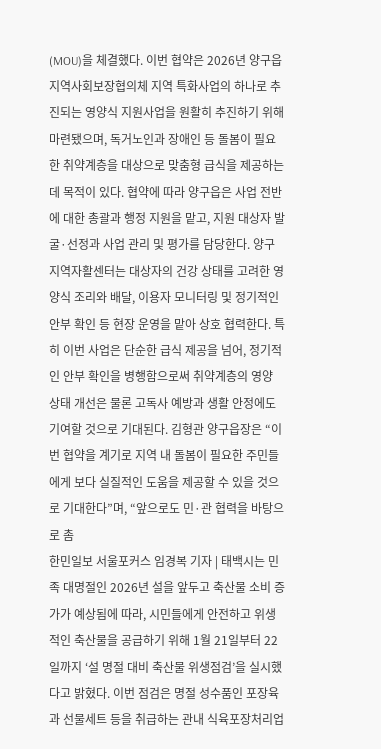(MOU)을 체결했다. 이번 협약은 2026년 양구읍 지역사회보장협의체 지역 특화사업의 하나로 추진되는 영양식 지원사업을 원활히 추진하기 위해 마련됐으며, 독거노인과 장애인 등 돌봄이 필요한 취약계층을 대상으로 맞춤형 급식을 제공하는 데 목적이 있다. 협약에 따라 양구읍은 사업 전반에 대한 총괄과 행정 지원을 맡고, 지원 대상자 발굴·선정과 사업 관리 및 평가를 담당한다. 양구지역자활센터는 대상자의 건강 상태를 고려한 영양식 조리와 배달, 이용자 모니터링 및 정기적인 안부 확인 등 현장 운영을 맡아 상호 협력한다. 특히 이번 사업은 단순한 급식 제공을 넘어, 정기적인 안부 확인을 병행함으로써 취약계층의 영양 상태 개선은 물론 고독사 예방과 생활 안정에도 기여할 것으로 기대된다. 김형관 양구읍장은 “이번 협약을 계기로 지역 내 돌봄이 필요한 주민들에게 보다 실질적인 도움을 제공할 수 있을 것으로 기대한다”며, “앞으로도 민·관 협력을 바탕으로 촘
한민일보 서울포커스 임경복 기자 | 태백시는 민족 대명절인 2026년 설을 앞두고 축산물 소비 증가가 예상됨에 따라, 시민들에게 안전하고 위생적인 축산물을 공급하기 위해 1월 21일부터 22일까지 ‘설 명절 대비 축산물 위생점검’을 실시했다고 밝혔다. 이번 점검은 명절 성수품인 포장육과 선물세트 등을 취급하는 관내 식육포장처리업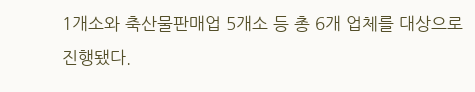1개소와 축산물판매업 5개소 등 총 6개 업체를 대상으로 진행됐다.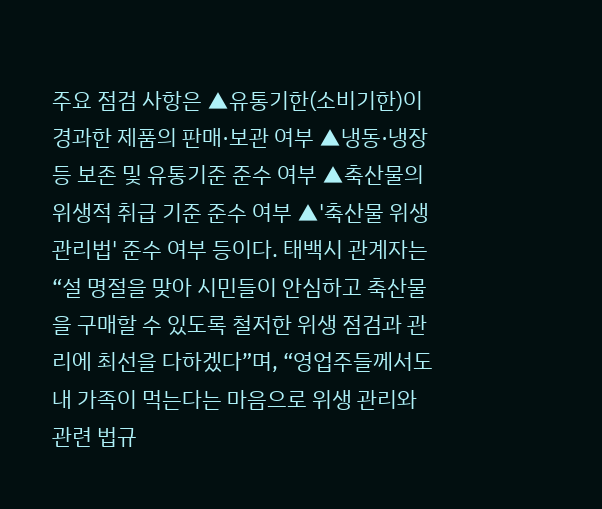주요 점검 사항은 ▲유통기한(소비기한)이 경과한 제품의 판매·보관 여부 ▲냉동·냉장 등 보존 및 유통기준 준수 여부 ▲축산물의 위생적 취급 기준 준수 여부 ▲'축산물 위생관리법' 준수 여부 등이다. 태백시 관계자는 “설 명절을 맞아 시민들이 안심하고 축산물을 구매할 수 있도록 철저한 위생 점검과 관리에 최선을 다하겠다”며, “영업주들께서도 내 가족이 먹는다는 마음으로 위생 관리와 관련 법규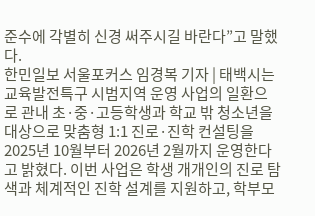준수에 각별히 신경 써주시길 바란다”고 말했다.
한민일보 서울포커스 임경복 기자 | 태백시는 교육발전특구 시범지역 운영 사업의 일환으로 관내 초·중·고등학생과 학교 밖 청소년을 대상으로 맞춤형 1:1 진로·진학 컨설팅을 2025년 10월부터 2026년 2월까지 운영한다고 밝혔다. 이번 사업은 학생 개개인의 진로 탐색과 체계적인 진학 설계를 지원하고, 학부모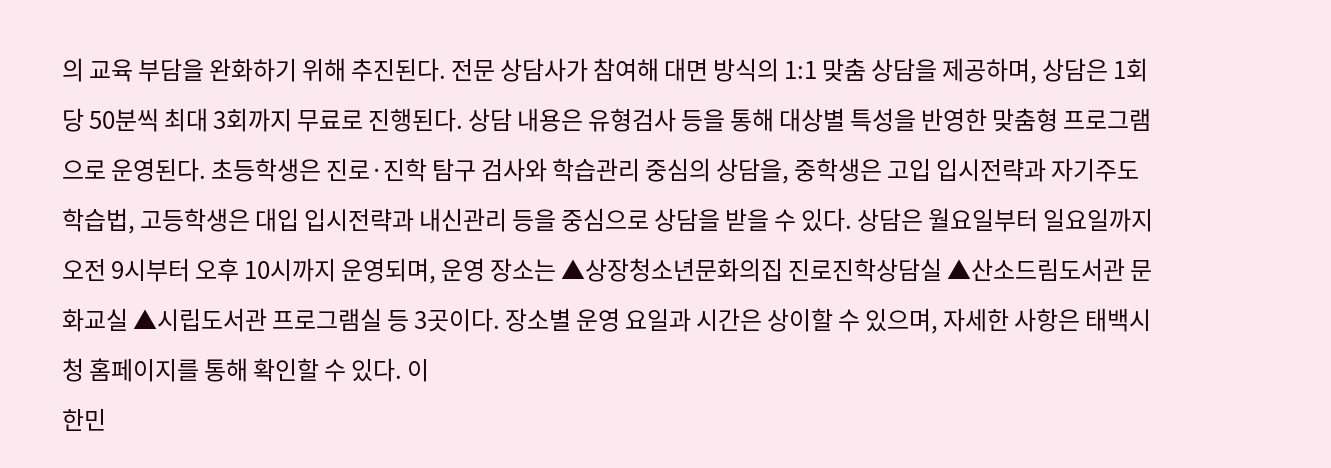의 교육 부담을 완화하기 위해 추진된다. 전문 상담사가 참여해 대면 방식의 1:1 맞춤 상담을 제공하며, 상담은 1회당 50분씩 최대 3회까지 무료로 진행된다. 상담 내용은 유형검사 등을 통해 대상별 특성을 반영한 맞춤형 프로그램으로 운영된다. 초등학생은 진로·진학 탐구 검사와 학습관리 중심의 상담을, 중학생은 고입 입시전략과 자기주도학습법, 고등학생은 대입 입시전략과 내신관리 등을 중심으로 상담을 받을 수 있다. 상담은 월요일부터 일요일까지 오전 9시부터 오후 10시까지 운영되며, 운영 장소는 ▲상장청소년문화의집 진로진학상담실 ▲산소드림도서관 문화교실 ▲시립도서관 프로그램실 등 3곳이다. 장소별 운영 요일과 시간은 상이할 수 있으며, 자세한 사항은 태백시청 홈페이지를 통해 확인할 수 있다. 이
한민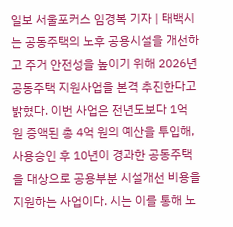일보 서울포커스 임경복 기자 | 태백시는 공동주택의 노후 공용시설을 개선하고 주거 안전성을 높이기 위해 2026년 공동주택 지원사업을 본격 추진한다고 밝혔다. 이번 사업은 전년도보다 1억 원 증액된 총 4억 원의 예산을 투입해, 사용승인 후 10년이 경과한 공동주택을 대상으로 공용부분 시설개선 비용을 지원하는 사업이다. 시는 이를 통해 노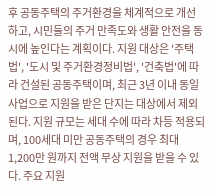후 공동주택의 주거환경을 체계적으로 개선하고, 시민들의 주거 만족도와 생활 안전을 동시에 높인다는 계획이다. 지원 대상은 '주택법', '도시 및 주거환경정비법', '건축법'에 따라 건설된 공동주택이며, 최근 3년 이내 동일 사업으로 지원을 받은 단지는 대상에서 제외된다. 지원 규모는 세대 수에 따라 차등 적용되며, 100세대 미만 공동주택의 경우 최대 1,200만 원까지 전액 무상 지원을 받을 수 있다. 주요 지원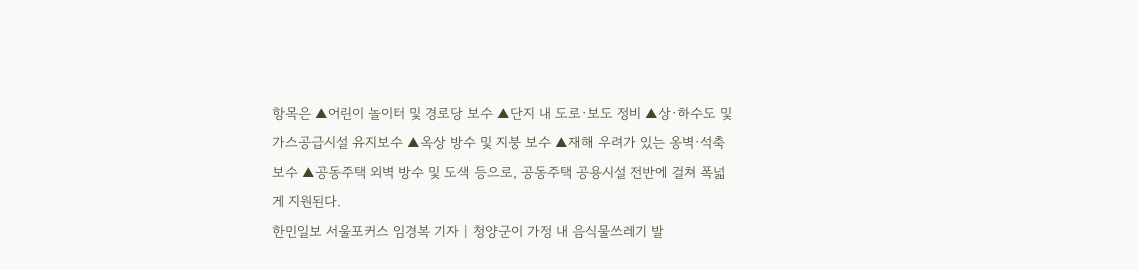항목은 ▲어린이 놀이터 및 경로당 보수 ▲단지 내 도로·보도 정비 ▲상·하수도 및 가스공급시설 유지보수 ▲옥상 방수 및 지붕 보수 ▲재해 우려가 있는 옹벽·석축 보수 ▲공동주택 외벽 방수 및 도색 등으로, 공동주택 공용시설 전반에 걸쳐 폭넓게 지원된다.
한민일보 서울포커스 임경복 기자 | 청양군이 가정 내 음식물쓰레기 발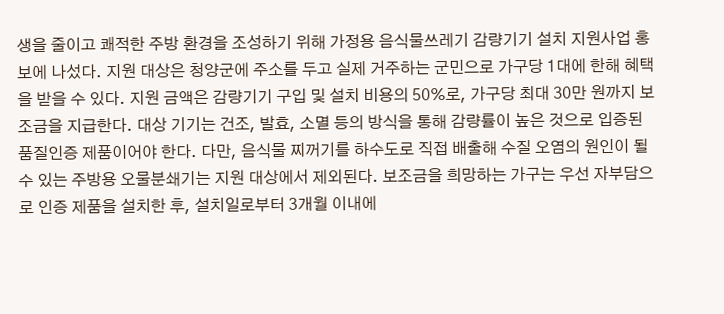생을 줄이고 쾌적한 주방 환경을 조성하기 위해 가정용 음식물쓰레기 감량기기 설치 지원사업 홍보에 나섰다. 지원 대상은 청양군에 주소를 두고 실제 거주하는 군민으로 가구당 1대에 한해 혜택을 받을 수 있다. 지원 금액은 감량기기 구입 및 설치 비용의 50%로, 가구당 최대 30만 원까지 보조금을 지급한다. 대상 기기는 건조, 발효, 소멸 등의 방식을 통해 감량률이 높은 것으로 입증된 품질인증 제품이어야 한다. 다만, 음식물 찌꺼기를 하수도로 직접 배출해 수질 오염의 원인이 될 수 있는 주방용 오물분쇄기는 지원 대상에서 제외된다. 보조금을 희망하는 가구는 우선 자부담으로 인증 제품을 설치한 후, 설치일로부터 3개월 이내에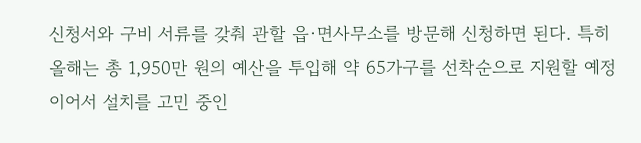신청서와 구비 서류를 갖춰 관할 읍·면사무소를 방문해 신청하면 된다. 특히 올해는 총 1,950만 원의 예산을 투입해 약 65가구를 선착순으로 지원할 예정이어서 설치를 고민 중인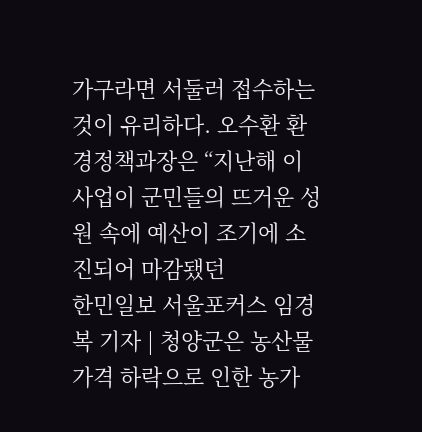가구라면 서둘러 접수하는 것이 유리하다. 오수환 환경정책과장은 “지난해 이 사업이 군민들의 뜨거운 성원 속에 예산이 조기에 소진되어 마감됐던
한민일보 서울포커스 임경복 기자 | 청양군은 농산물 가격 하락으로 인한 농가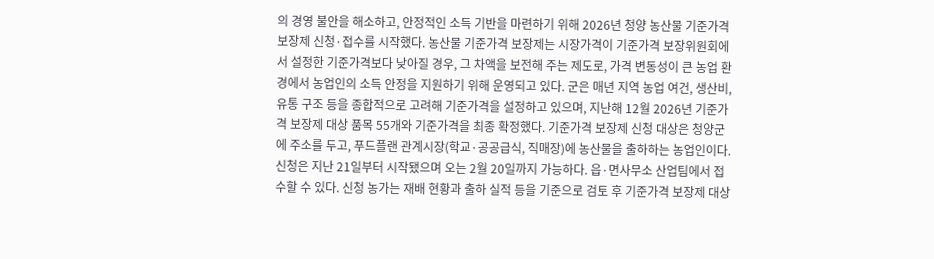의 경영 불안을 해소하고, 안정적인 소득 기반을 마련하기 위해 2026년 청양 농산물 기준가격 보장제 신청·접수를 시작했다. 농산물 기준가격 보장제는 시장가격이 기준가격 보장위원회에서 설정한 기준가격보다 낮아질 경우, 그 차액을 보전해 주는 제도로, 가격 변동성이 큰 농업 환경에서 농업인의 소득 안정을 지원하기 위해 운영되고 있다. 군은 매년 지역 농업 여건, 생산비, 유통 구조 등을 종합적으로 고려해 기준가격을 설정하고 있으며, 지난해 12월 2026년 기준가격 보장제 대상 품목 55개와 기준가격을 최종 확정했다. 기준가격 보장제 신청 대상은 청양군에 주소를 두고, 푸드플랜 관계시장(학교·공공급식, 직매장)에 농산물을 출하하는 농업인이다. 신청은 지난 21일부터 시작됐으며 오는 2월 20일까지 가능하다. 읍·면사무소 산업팀에서 접수할 수 있다. 신청 농가는 재배 현황과 출하 실적 등을 기준으로 검토 후 기준가격 보장제 대상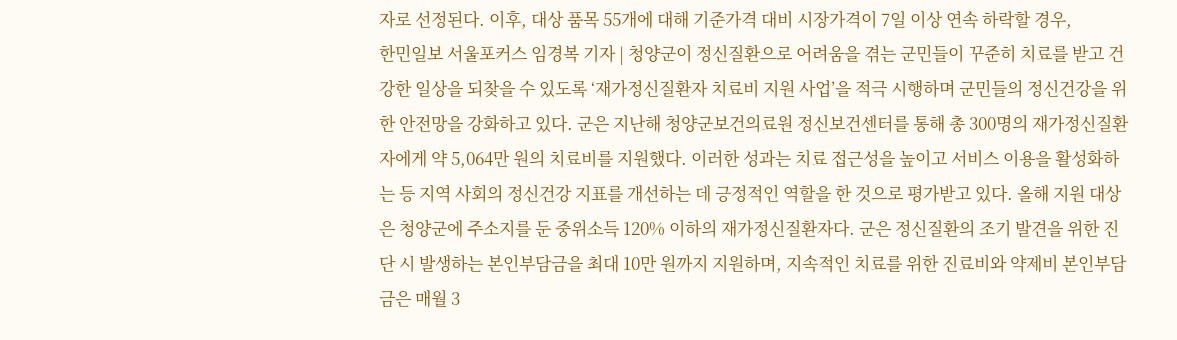자로 선정된다. 이후, 대상 품목 55개에 대해 기준가격 대비 시장가격이 7일 이상 연속 하락할 경우,
한민일보 서울포커스 임경복 기자 | 청양군이 정신질환으로 어려움을 겪는 군민들이 꾸준히 치료를 받고 건강한 일상을 되찾을 수 있도록 ‘재가정신질환자 치료비 지원 사업’을 적극 시행하며 군민들의 정신건강을 위한 안전망을 강화하고 있다. 군은 지난해 청양군보건의료원 정신보건센터를 통해 총 300명의 재가정신질환자에게 약 5,064만 원의 치료비를 지원했다. 이러한 성과는 치료 접근성을 높이고 서비스 이용을 활성화하는 등 지역 사회의 정신건강 지표를 개선하는 데 긍정적인 역할을 한 것으로 평가받고 있다. 올해 지원 대상은 청양군에 주소지를 둔 중위소득 120% 이하의 재가정신질환자다. 군은 정신질환의 조기 발견을 위한 진단 시 발생하는 본인부담금을 최대 10만 원까지 지원하며, 지속적인 치료를 위한 진료비와 약제비 본인부담금은 매월 3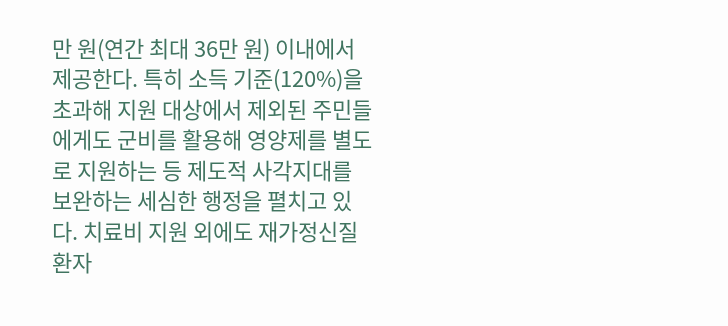만 원(연간 최대 36만 원) 이내에서 제공한다. 특히 소득 기준(120%)을 초과해 지원 대상에서 제외된 주민들에게도 군비를 활용해 영양제를 별도로 지원하는 등 제도적 사각지대를 보완하는 세심한 행정을 펼치고 있다. 치료비 지원 외에도 재가정신질환자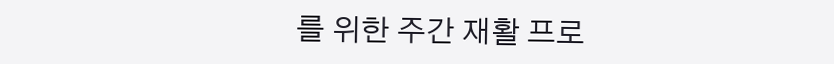를 위한 주간 재활 프로